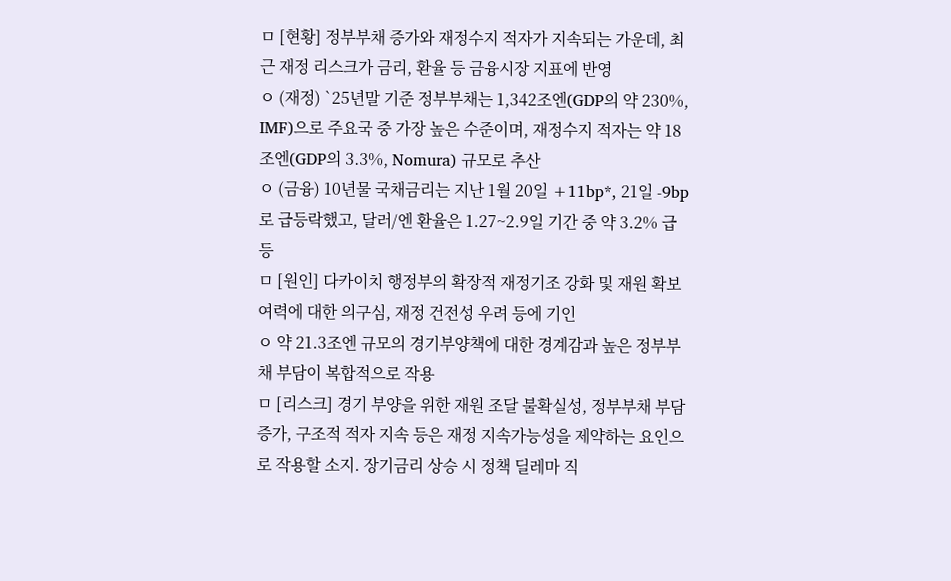ㅁ [현황] 정부부채 증가와 재정수지 적자가 지속되는 가운데, 최근 재정 리스크가 금리, 환율 등 금융시장 지표에 반영
ㅇ (재정) `25년말 기준 정부부채는 1,342조엔(GDP의 약 230%, IMF)으로 주요국 중 가장 높은 수준이며, 재정수지 적자는 약 18조엔(GDP의 3.3%, Nomura) 규모로 추산
ㅇ (금융) 10년물 국채금리는 지난 1월 20일 +11bp*, 21일 -9bp로 급등락했고, 달러/엔 환율은 1.27~2.9일 기간 중 약 3.2% 급등
ㅁ [원인] 다카이치 행정부의 확장적 재정기조 강화 및 재원 확보 여력에 대한 의구심, 재정 건전성 우려 등에 기인
ㅇ 약 21.3조엔 규모의 경기부양책에 대한 경계감과 높은 정부부채 부담이 복합적으로 작용
ㅁ [리스크] 경기 부양을 위한 재원 조달 불확실성, 정부부채 부담 증가, 구조적 적자 지속 등은 재정 지속가능성을 제약하는 요인으로 작용할 소지. 장기금리 상승 시 정책 딜레마 직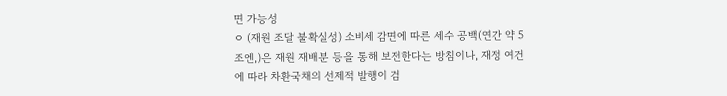면 가능성
ㅇ (재원 조달 불확실성) 소비세 감면에 따른 세수 공백(연간 약 5조엔,)은 재원 재배분 등을 통해 보전한다는 방침이나, 재정 여건에 따라 차환국채의 선제적 발행이 검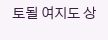토될 여지도 상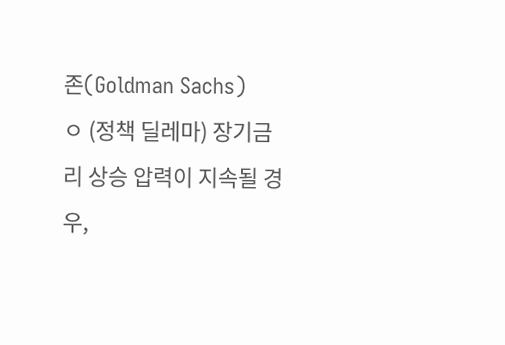존(Goldman Sachs)
ㅇ (정책 딜레마) 장기금리 상승 압력이 지속될 경우,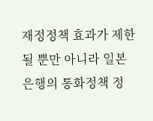재정정책 효과가 제한될 뿐만 아니라 일본은행의 통화정책 정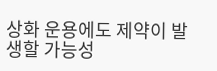상화 운용에도 제약이 발생할 가능성